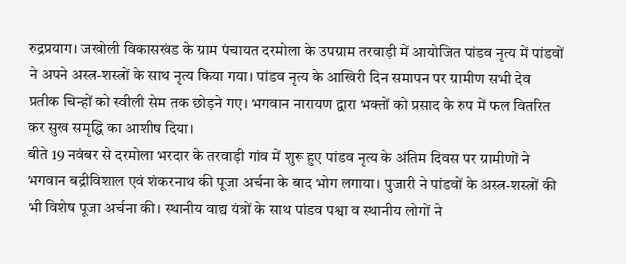रुद्रप्रयाग। जखोली विकासखंड के ग्राम पंचायत दरमोला के उपग्राम तरवाड़ी में आयोजित पांडव नृत्य में पांडवों ने अपने अस्त्र-शस्त्रों के साथ नृत्य किया गया। पांडव नृत्य के आखिरी दिन समापन पर ग्रामीण सभी देव प्रतीक चिन्हों को स्वीली सेम तक छोड़ने गए। भगवान नारायण द्वारा भक्तों को प्रसाद के रुप में फल वितरित कर सुख समृद्धि का आशीष दिया।
बीते 19 नवंबर से दरमोला भरदार के तरवाड़ी गांव में शुरू हुए पांडव नृत्य के अंतिम दिवस पर ग्रामीणों ने भगवान बद्रीविशाल एवं शंकरनाथ की पूजा अर्चना के बाद भोग लगाया। पुजारी ने पांडवों के अस्त्र-शस्त्रों की भी विशेष पूजा अर्चना की। स्थानीय वाद्य यंत्रों के साथ पांडव पश्वा व स्थानीय लोगों ने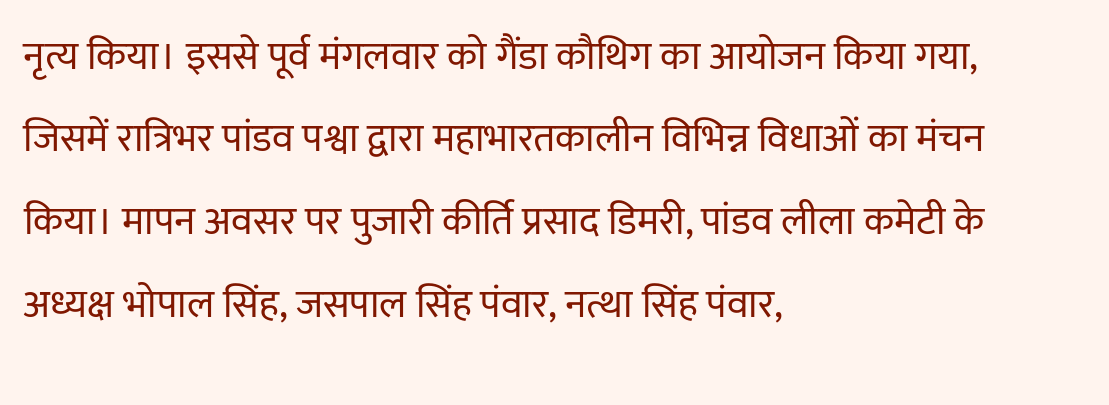नृत्य किया। इससे पूर्व मंगलवार को गैंडा कौथिग का आयोजन किया गया, जिसमें रात्रिभर पांडव पश्वा द्वारा महाभारतकालीन विभिन्न विधाओं का मंचन किया। मापन अवसर पर पुजारी कीर्ति प्रसाद डिमरी, पांडव लीला कमेटी के अध्यक्ष भोपाल सिंह, जसपाल सिंह पंवार, नत्था सिंह पंवार,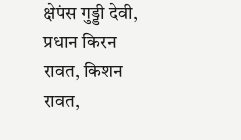क्षेपंस गुड्डी देवी, प्रधान किरन रावत, किशन रावत,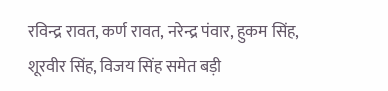रविन्द्र रावत, कर्ण रावत, नरेन्द्र पंवार, हुकम सिंह, शूरवीर सिंह, विजय सिंह समेत बड़ी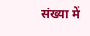संख्या में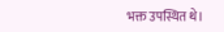भक्त उपस्थित थे।